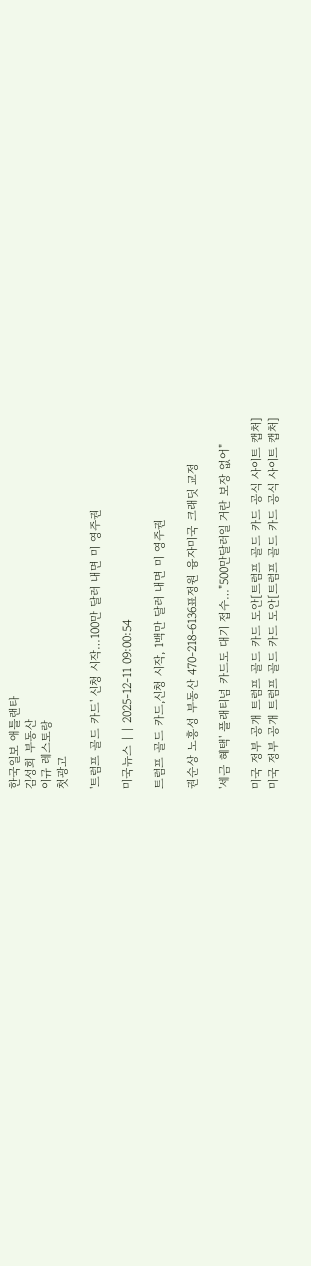한국일보 애틀랜타
김성희 부동산
이규 레스토랑
첫광고

'트럼프 골드 카드' 신청 시작…100만 달러 내면 미 영주권

미국뉴스 | | 2025-12-11 09:00:54

트럼프 골드 카드,신청 시작, 1백만 달러 내면 미 영주권

권순상 노흥성 부동산 470-218-6136표정원 융자미국 크래딧 교정

'세금 혜택' 플래티넘 카드도 대기 접수…"500만달러일 거란 보장 없어"

미국 정부 공개 트럼프 골드 카드 도안[트럼프 골드 카드 공식 사이트 캡처]
미국 정부 공개 트럼프 골드 카드 도안[트럼프 골드 카드 공식 사이트 캡처]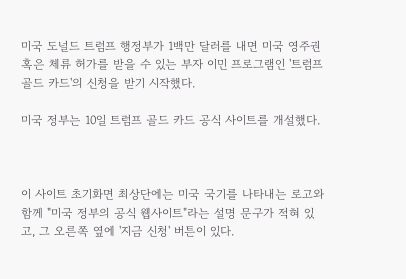미국 도널드 트럼프 행정부가 1백만 달러를 내면 미국 영주권 혹은 체류 허가를 받을 수 있는 부자 이민 프로그램인 '트럼프 골드 카드'의 신청을 받기 시작했다.

미국 정부는 10일 트럼프 골드 카드 공식 사이트를 개설했다.



이 사이트 초기화면 최상단에는 미국 국기를 나타내는 로고와 함께 "미국 정부의 공식 웹사이트"라는 설명 문구가 적혀 있고, 그 오른쪽 옆에 '지금 신청' 버튼이 있다.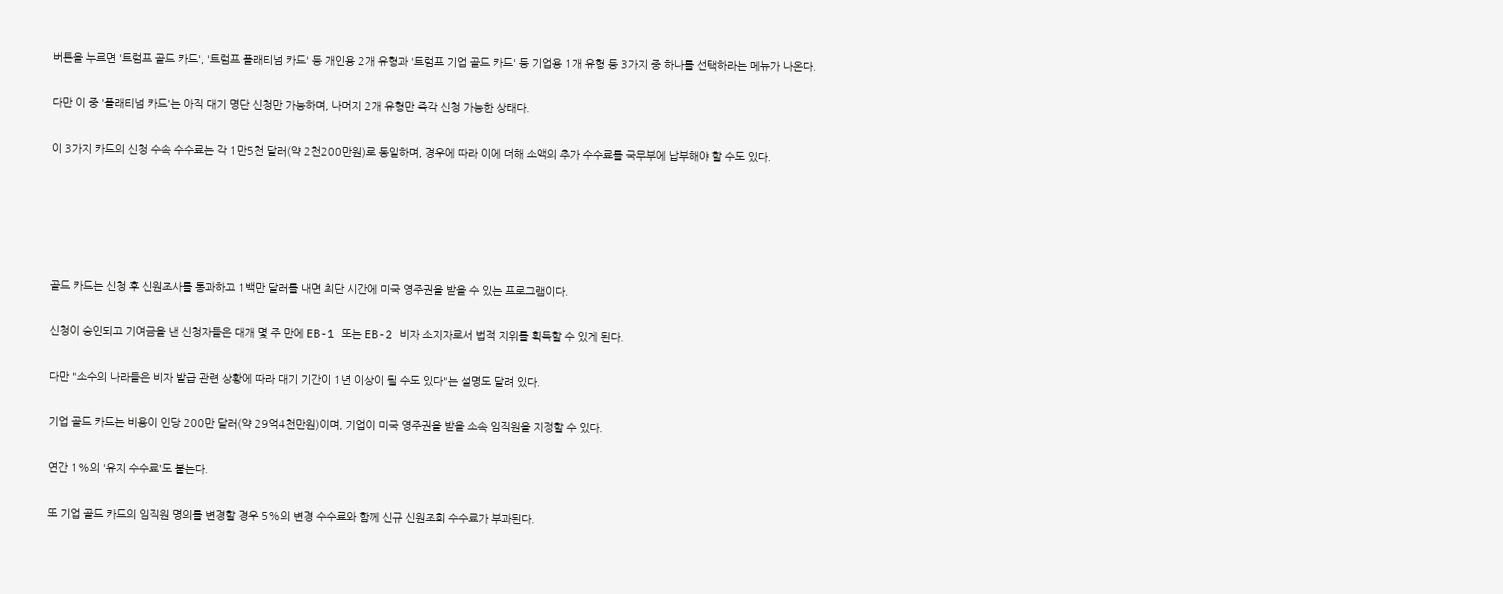버튼을 누르면 '트럼프 골드 카드', '트럼프 플래티넘 카드' 등 개인용 2개 유형과 '트럼프 기업 골드 카드' 등 기업용 1개 유형 등 3가지 중 하나를 선택하라는 메뉴가 나온다.

다만 이 중 '플래티넘 카드'는 아직 대기 명단 신청만 가능하며, 나머지 2개 유형만 즉각 신청 가능한 상태다.

이 3가지 카드의 신청 수속 수수료는 각 1만5천 달러(약 2천200만원)로 동일하며, 경우에 따라 이에 더해 소액의 추가 수수료를 국무부에 납부해야 할 수도 있다.





골드 카드는 신청 후 신원조사를 통과하고 1백만 달러를 내면 최단 시간에 미국 영주권을 받을 수 있는 프로그램이다.

신청이 승인되고 기여금을 낸 신청자들은 대개 몇 주 만에 EB-1 또는 EB-2 비자 소지자로서 법적 지위를 획득할 수 있게 된다.

다만 "소수의 나라들은 비자 발급 관련 상황에 따라 대기 기간이 1년 이상이 될 수도 있다"는 설명도 달려 있다.

기업 골드 카드는 비용이 인당 200만 달러(약 29억4천만원)이며, 기업이 미국 영주권을 받을 소속 임직원을 지정할 수 있다.

연간 1%의 '유지 수수료'도 붙는다.

또 기업 골드 카드의 임직원 명의를 변경할 경우 5%의 변경 수수료와 함께 신규 신원조회 수수료가 부과된다.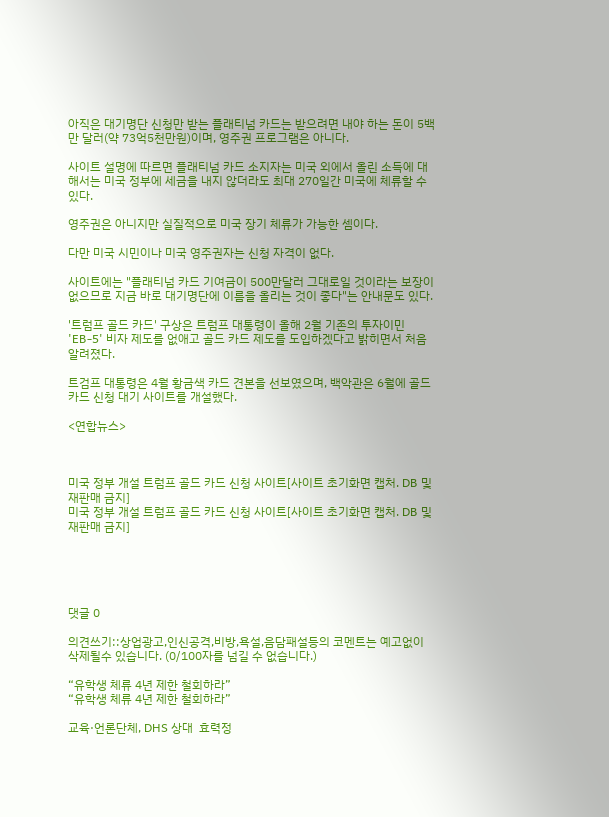아직은 대기명단 신청만 받는 플래티넘 카드는 받으려면 내야 하는 돈이 5백만 달러(약 73억5천만원)이며, 영주권 프로그램은 아니다.

사이트 설명에 따르면 플래티넘 카드 소지자는 미국 외에서 올린 소득에 대해서는 미국 정부에 세금을 내지 않더라도 최대 270일간 미국에 체류할 수 있다.

영주권은 아니지만 실질적으로 미국 장기 체류가 가능한 셈이다.

다만 미국 시민이나 미국 영주권자는 신청 자격이 없다.

사이트에는 "플래티넘 카드 기여금이 500만달러 그대로일 것이라는 보장이 없으므로 지금 바로 대기명단에 이름을 올리는 것이 좋다"는 안내문도 있다.

'트럼프 골드 카드' 구상은 트럼프 대통령이 올해 2월 기존의 투자이민 'EB-5' 비자 제도를 없애고 골드 카드 제도를 도입하겠다고 밝히면서 처음 알려졌다.

트검프 대통령은 4월 황금색 카드 견본을 선보였으며, 백악관은 6월에 골드 카드 신청 대기 사이트를 개설했다.

<연합뉴스>



미국 정부 개설 트럼프 골드 카드 신청 사이트[사이트 초기화면 캡처. DB 및 재판매 금지]
미국 정부 개설 트럼프 골드 카드 신청 사이트[사이트 초기화면 캡처. DB 및 재판매 금지]





댓글 0

의견쓰기::상업광고,인신공격,비방,욕설,음담패설등의 코멘트는 예고없이 삭제될수 있습니다. (0/100자를 넘길 수 없습니다.)

“유학생 체류 4년 제한 철회하라”
“유학생 체류 4년 제한 철회하라”

교육·언론단체, DHS 상대  효력정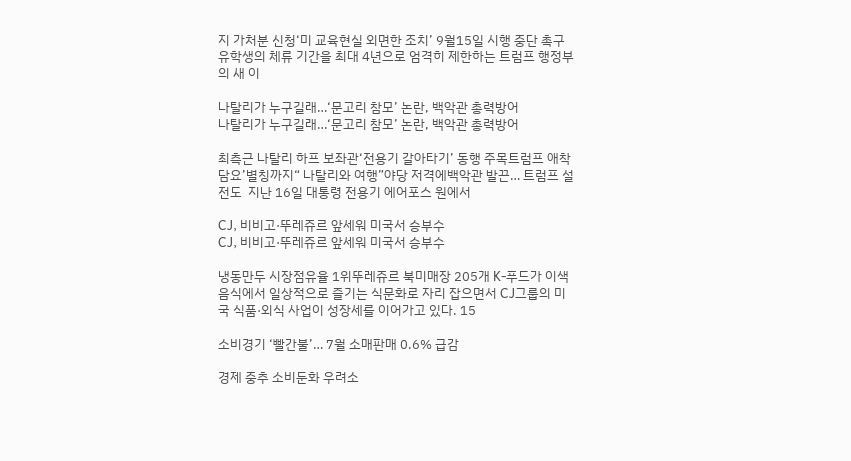지 가처분 신청‘미 교육현실 외면한 조치’ 9월15일 시행 중단 촉구 유학생의 체류 기간을 최대 4년으로 엄격히 제한하는 트럼프 행정부의 새 이

나탈리가 누구길래…‘문고리 참모’ 논란, 백악관 총력방어
나탈리가 누구길래…‘문고리 참모’ 논란, 백악관 총력방어

최측근 나탈리 하프 보좌관‘전용기 갈아타기’ 동행 주목트럼프 애착담요’별칭까지“ 나탈리와 여행”야당 저격에백악관 발끈… 트럼프 설전도  지난 16일 대통령 전용기 에어포스 원에서

CJ, 비비고·뚜레쥬르 앞세워 미국서 승부수
CJ, 비비고·뚜레쥬르 앞세워 미국서 승부수

냉동만두 시장점유율 1위뚜레쥬르 북미매장 205개 K-푸드가 이색 음식에서 일상적으로 즐기는 식문화로 자리 잡으면서 CJ그룹의 미국 식품·외식 사업이 성장세를 이어가고 있다. 15

소비경기 ‘빨간불’… 7월 소매판매 0.6% 급감

경제 중추 소비둔화 우려소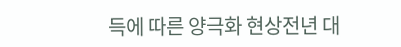득에 따른 양극화 현상전년 대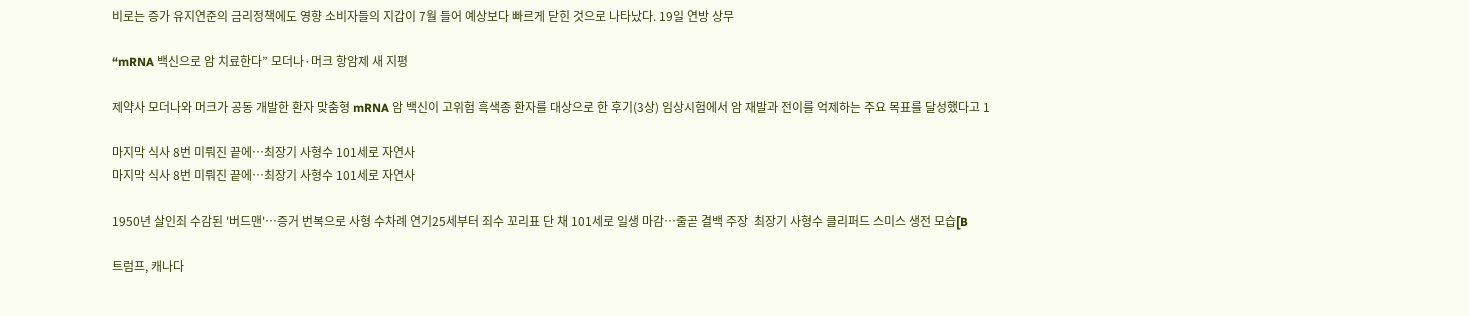비로는 증가 유지연준의 금리정책에도 영향 소비자들의 지갑이 7월 들어 예상보다 빠르게 닫힌 것으로 나타났다. 19일 연방 상무

“mRNA 백신으로 암 치료한다” 모더나·머크 항암제 새 지평

제약사 모더나와 머크가 공동 개발한 환자 맞춤형 mRNA 암 백신이 고위험 흑색종 환자를 대상으로 한 후기(3상) 임상시험에서 암 재발과 전이를 억제하는 주요 목표를 달성했다고 1

마지막 식사 8번 미뤄진 끝에…최장기 사형수 101세로 자연사
마지막 식사 8번 미뤄진 끝에…최장기 사형수 101세로 자연사

1950년 살인죄 수감된 '버드맨'…증거 번복으로 사형 수차례 연기25세부터 죄수 꼬리표 단 채 101세로 일생 마감…줄곧 결백 주장  최장기 사형수 클리퍼드 스미스 생전 모습[B

트럼프, 캐나다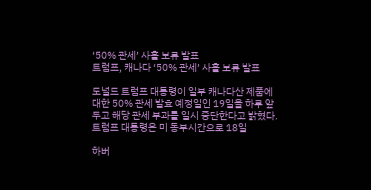‘50% 관세’ 사흘 보류 발표
트럼프, 캐나다 ‘50% 관세’ 사흘 보류 발표

도널드 트럼프 대통령이 일부 캐나다산 제품에 대한 50% 관세 발효 예정일인 19일을 하루 앞두고 해당 관세 부과를 일시 중단한다고 밝혔다. 트럼프 대통령은 미 동부시간으로 18일

하버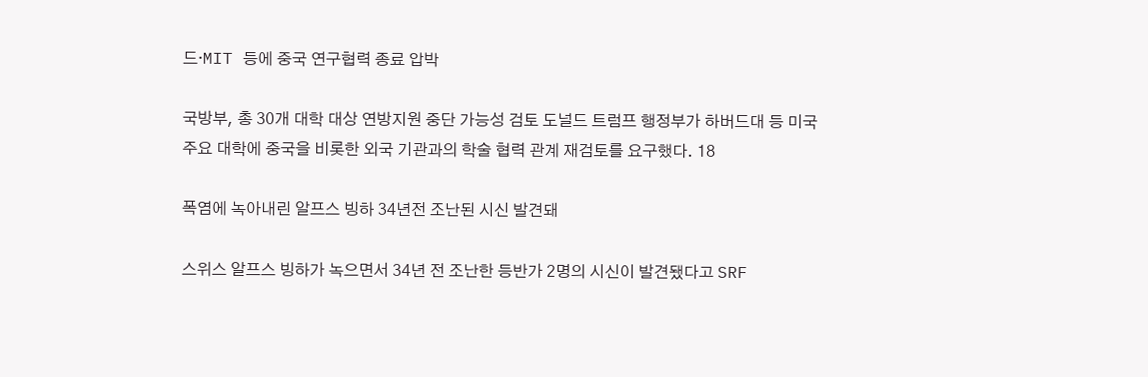드·MIT 등에 중국 연구협력 종료 압박

국방부, 총 30개 대학 대상 연방지원 중단 가능성 검토 도널드 트럼프 행정부가 하버드대 등 미국 주요 대학에 중국을 비롯한 외국 기관과의 학술 협력 관계 재검토를 요구했다. 18

폭염에 녹아내린 알프스 빙하 34년전 조난된 시신 발견돼

스위스 알프스 빙하가 녹으면서 34년 전 조난한 등반가 2명의 시신이 발견됐다고 SRF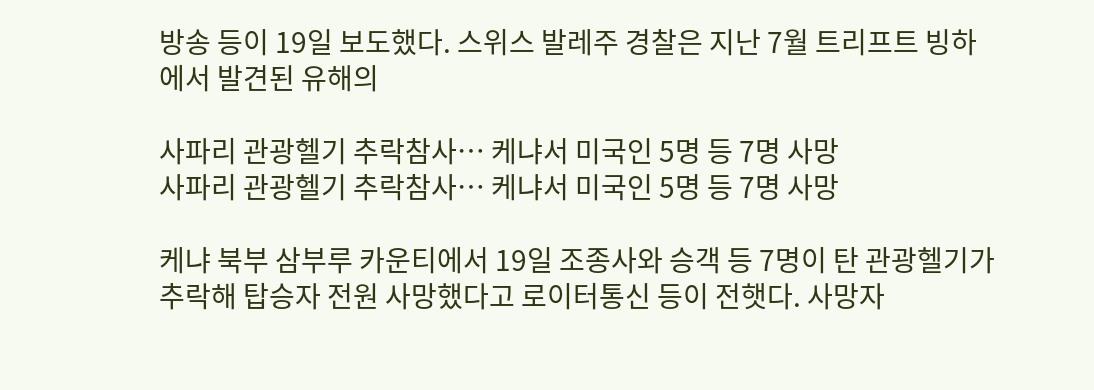방송 등이 19일 보도했다. 스위스 발레주 경찰은 지난 7월 트리프트 빙하에서 발견된 유해의

사파리 관광헬기 추락참사… 케냐서 미국인 5명 등 7명 사망
사파리 관광헬기 추락참사… 케냐서 미국인 5명 등 7명 사망

케냐 북부 삼부루 카운티에서 19일 조종사와 승객 등 7명이 탄 관광헬기가 추락해 탑승자 전원 사망했다고 로이터통신 등이 전햇다. 사망자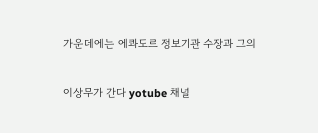가운데에는 에콰도르 정보기관 수장과 그의

이상무가 간다 yotube 채널